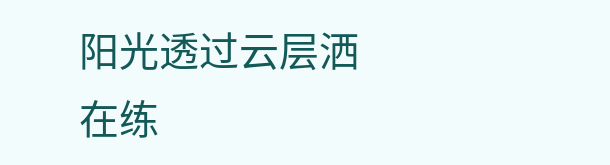阳光透过云层洒在练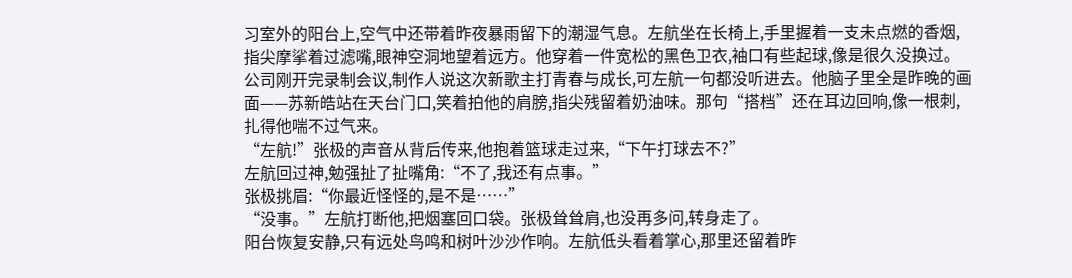习室外的阳台上,空气中还带着昨夜暴雨留下的潮湿气息。左航坐在长椅上,手里握着一支未点燃的香烟,指尖摩挲着过滤嘴,眼神空洞地望着远方。他穿着一件宽松的黑色卫衣,袖口有些起球,像是很久没换过。
公司刚开完录制会议,制作人说这次新歌主打青春与成长,可左航一句都没听进去。他脑子里全是昨晚的画面——苏新皓站在天台门口,笑着拍他的肩膀,指尖残留着奶油味。那句“搭档”还在耳边回响,像一根刺,扎得他喘不过气来。
“左航!”张极的声音从背后传来,他抱着篮球走过来,“下午打球去不?”
左航回过神,勉强扯了扯嘴角:“不了,我还有点事。”
张极挑眉:“你最近怪怪的,是不是……”
“没事。”左航打断他,把烟塞回口袋。张极耸耸肩,也没再多问,转身走了。
阳台恢复安静,只有远处鸟鸣和树叶沙沙作响。左航低头看着掌心,那里还留着昨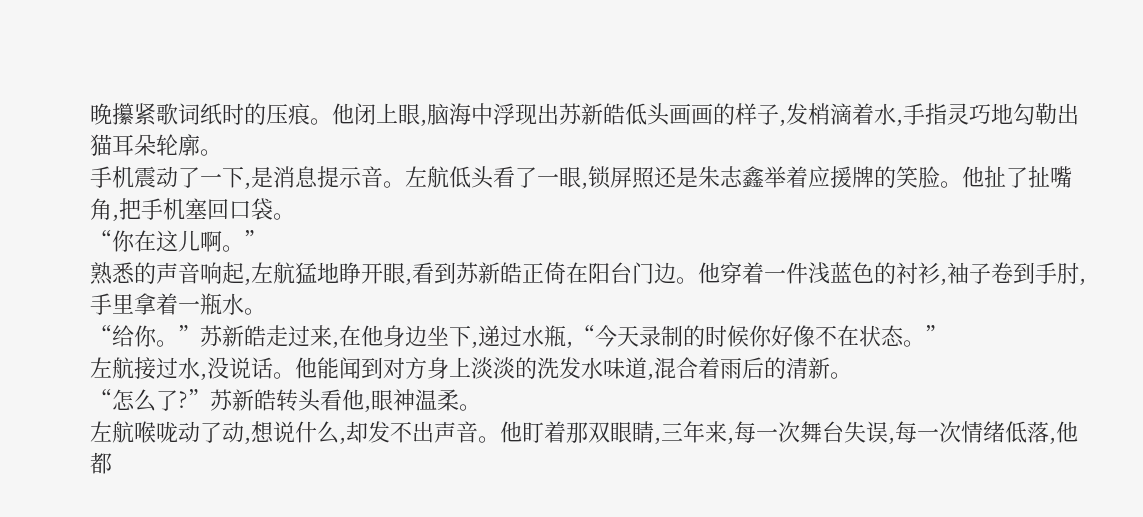晚攥紧歌词纸时的压痕。他闭上眼,脑海中浮现出苏新皓低头画画的样子,发梢滴着水,手指灵巧地勾勒出猫耳朵轮廓。
手机震动了一下,是消息提示音。左航低头看了一眼,锁屏照还是朱志鑫举着应援牌的笑脸。他扯了扯嘴角,把手机塞回口袋。
“你在这儿啊。”
熟悉的声音响起,左航猛地睁开眼,看到苏新皓正倚在阳台门边。他穿着一件浅蓝色的衬衫,袖子卷到手肘,手里拿着一瓶水。
“给你。”苏新皓走过来,在他身边坐下,递过水瓶,“今天录制的时候你好像不在状态。”
左航接过水,没说话。他能闻到对方身上淡淡的洗发水味道,混合着雨后的清新。
“怎么了?”苏新皓转头看他,眼神温柔。
左航喉咙动了动,想说什么,却发不出声音。他盯着那双眼睛,三年来,每一次舞台失误,每一次情绪低落,他都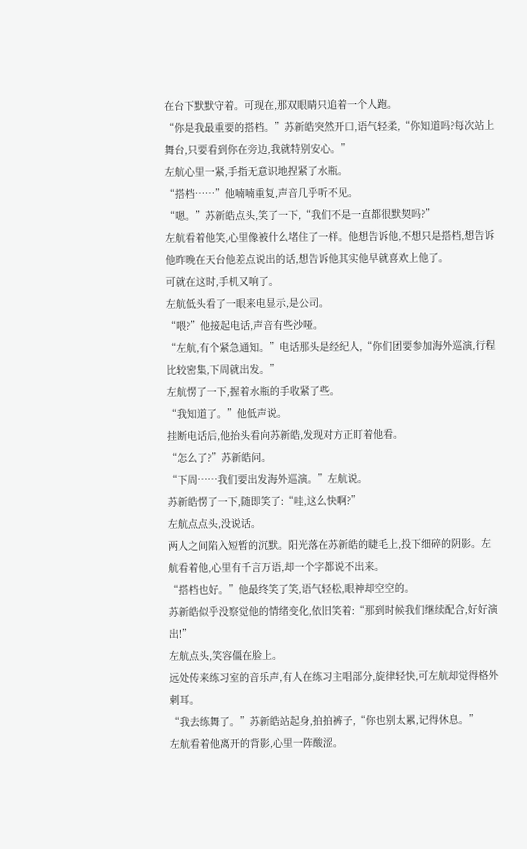在台下默默守着。可现在,那双眼睛只追着一个人跑。
“你是我最重要的搭档。”苏新皓突然开口,语气轻柔,“你知道吗?每次站上舞台,只要看到你在旁边,我就特别安心。”
左航心里一紧,手指无意识地捏紧了水瓶。
“搭档……”他喃喃重复,声音几乎听不见。
“嗯。”苏新皓点头,笑了一下,“我们不是一直都很默契吗?”
左航看着他笑,心里像被什么堵住了一样。他想告诉他,不想只是搭档,想告诉他昨晚在天台他差点说出的话,想告诉他其实他早就喜欢上他了。
可就在这时,手机又响了。
左航低头看了一眼来电显示,是公司。
“喂?”他接起电话,声音有些沙哑。
“左航,有个紧急通知。”电话那头是经纪人,“你们团要参加海外巡演,行程比较密集,下周就出发。”
左航愣了一下,握着水瓶的手收紧了些。
“我知道了。”他低声说。
挂断电话后,他抬头看向苏新皓,发现对方正盯着他看。
“怎么了?”苏新皓问。
“下周……我们要出发海外巡演。”左航说。
苏新皓愣了一下,随即笑了:“哇,这么快啊?”
左航点点头,没说话。
两人之间陷入短暂的沉默。阳光落在苏新皓的睫毛上,投下细碎的阴影。左航看着他,心里有千言万语,却一个字都说不出来。
“搭档也好。”他最终笑了笑,语气轻松,眼神却空空的。
苏新皓似乎没察觉他的情绪变化,依旧笑着:“那到时候我们继续配合,好好演出!”
左航点头,笑容僵在脸上。
远处传来练习室的音乐声,有人在练习主唱部分,旋律轻快,可左航却觉得格外刺耳。
“我去练舞了。”苏新皓站起身,拍拍裤子,“你也别太累,记得休息。”
左航看着他离开的背影,心里一阵酸涩。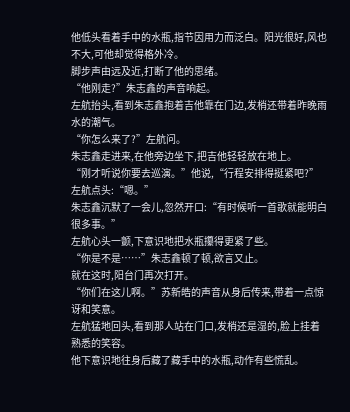他低头看着手中的水瓶,指节因用力而泛白。阳光很好,风也不大,可他却觉得格外冷。
脚步声由远及近,打断了他的思绪。
“他刚走?”朱志鑫的声音响起。
左航抬头,看到朱志鑫抱着吉他靠在门边,发梢还带着昨晚雨水的潮气。
“你怎么来了?”左航问。
朱志鑫走进来,在他旁边坐下,把吉他轻轻放在地上。
“刚才听说你要去巡演。”他说,“行程安排得挺紧吧?”
左航点头:“嗯。”
朱志鑫沉默了一会儿,忽然开口:“有时候听一首歌就能明白很多事。”
左航心头一颤,下意识地把水瓶攥得更紧了些。
“你是不是……”朱志鑫顿了顿,欲言又止。
就在这时,阳台门再次打开。
“你们在这儿啊。”苏新皓的声音从身后传来,带着一点惊讶和笑意。
左航猛地回头,看到那人站在门口,发梢还是湿的,脸上挂着熟悉的笑容。
他下意识地往身后藏了藏手中的水瓶,动作有些慌乱。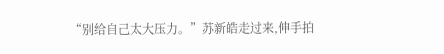“别给自己太大压力。”苏新皓走过来,伸手拍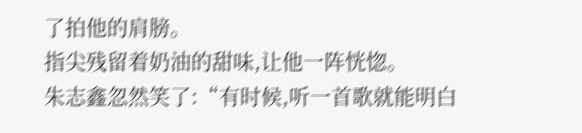了拍他的肩膀。
指尖残留着奶油的甜味,让他一阵恍惚。
朱志鑫忽然笑了:“有时候,听一首歌就能明白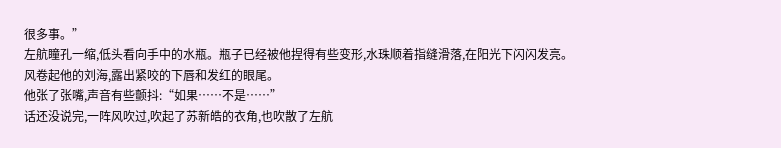很多事。”
左航瞳孔一缩,低头看向手中的水瓶。瓶子已经被他捏得有些变形,水珠顺着指缝滑落,在阳光下闪闪发亮。
风卷起他的刘海,露出紧咬的下唇和发红的眼尾。
他张了张嘴,声音有些颤抖:“如果……不是……”
话还没说完,一阵风吹过,吹起了苏新皓的衣角,也吹散了左航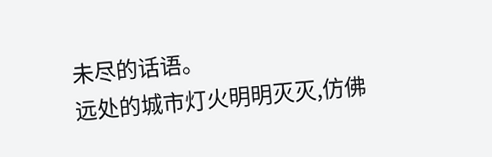未尽的话语。
远处的城市灯火明明灭灭,仿佛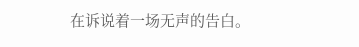在诉说着一场无声的告白。